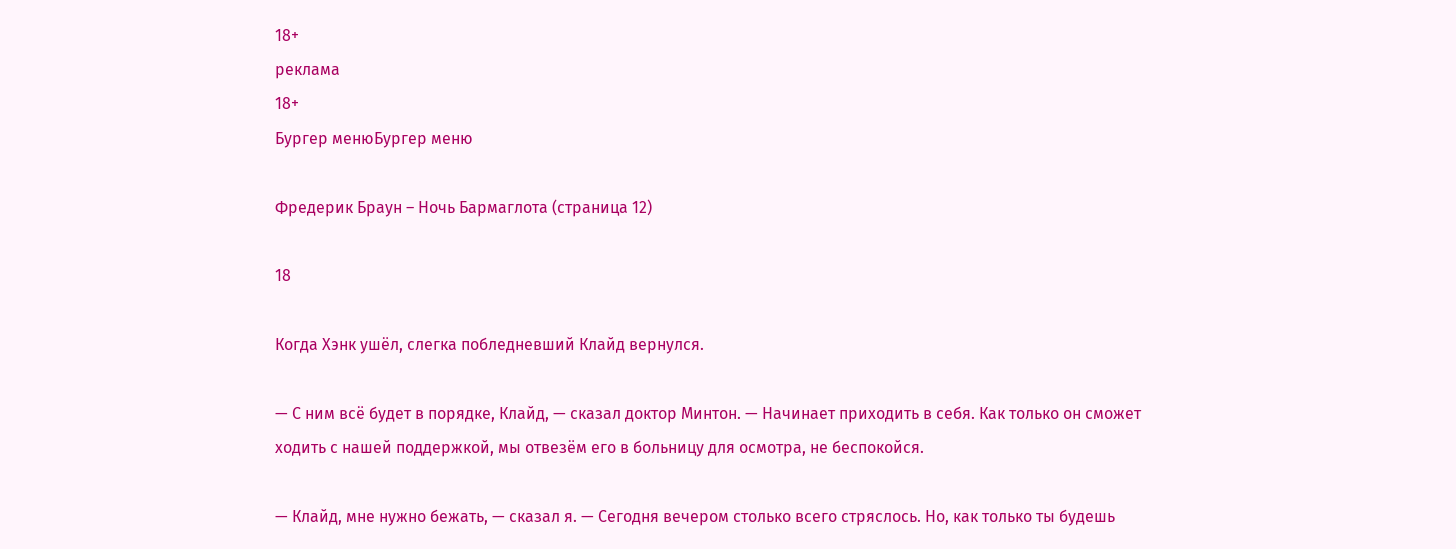18+
реклама
18+
Бургер менюБургер меню

Фредерик Браун – Ночь Бармаглота (страница 12)

18

Когда Хэнк ушёл, слегка побледневший Клайд вернулся.

— С ним всё будет в порядке, Клайд, — сказал доктор Минтон. — Начинает приходить в себя. Как только он сможет ходить с нашей поддержкой, мы отвезём его в больницу для осмотра, не беспокойся.

— Клайд, мне нужно бежать, — сказал я. — Сегодня вечером столько всего стряслось. Но, как только ты будешь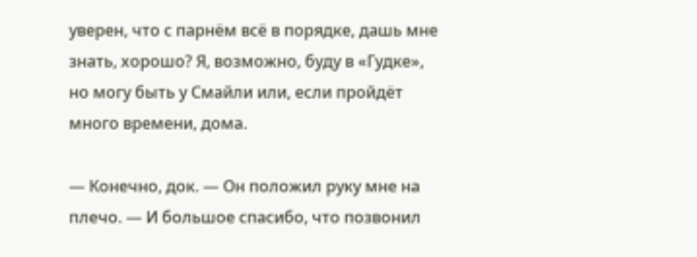уверен, что с парнём всё в порядке, дашь мне знать, хорошо? Я, возможно, буду в «Гудке», но могу быть у Смайли или, если пройдёт много времени, дома.

— Конечно, док. — Он положил руку мне на плечо. — И большое спасибо, что позвонил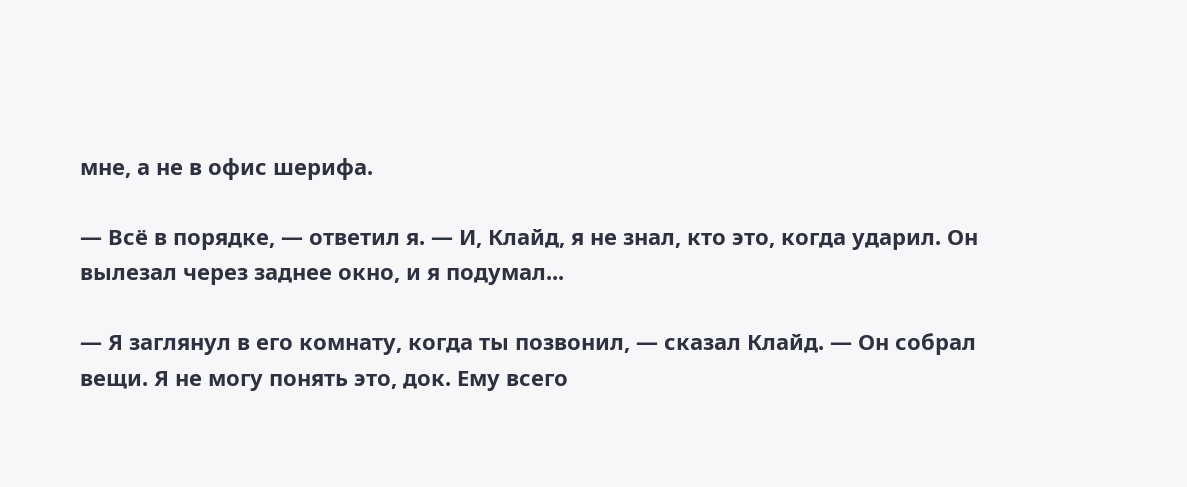мне, а не в офис шерифа.

— Всё в порядке, — ответил я. — И, Клайд, я не знал, кто это, когда ударил. Он вылезал через заднее окно, и я подумал...

— Я заглянул в его комнату, когда ты позвонил, — сказал Клайд. — Он собрал вещи. Я не могу понять это, док. Ему всего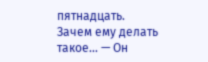пятнадцать. Зачем ему делать такое... — Он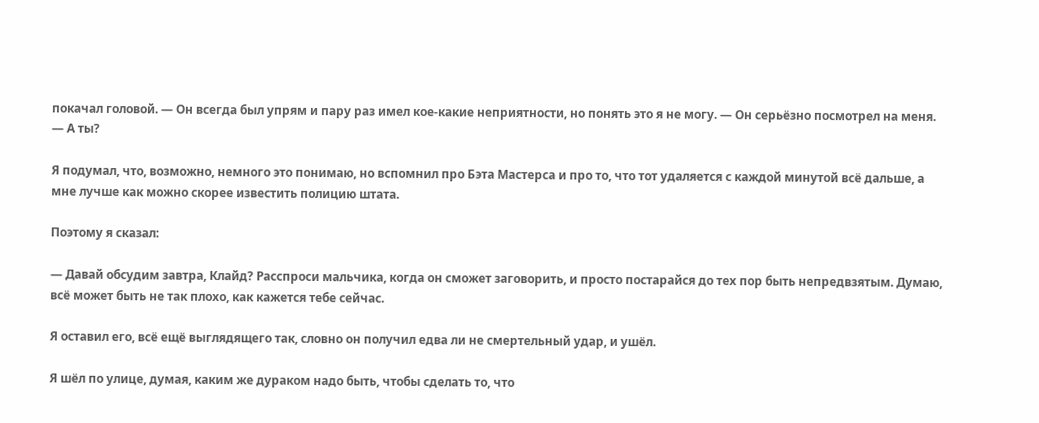покачал головой. — Он всегда был упрям и пару раз имел кое-какие неприятности, но понять это я не могу. — Он серьёзно посмотрел на меня. — А ты?

Я подумал, что, возможно, немного это понимаю, но вспомнил про Бэта Мастерса и про то, что тот удаляется с каждой минутой всё дальше, а мне лучше как можно скорее известить полицию штата.

Поэтому я сказал:

— Давай обсудим завтра, Клайд? Расспроси мальчика, когда он сможет заговорить, и просто постарайся до тех пор быть непредвзятым. Думаю, всё может быть не так плохо, как кажется тебе сейчас.

Я оставил его, всё ещё выглядящего так, словно он получил едва ли не смертельный удар, и ушёл.

Я шёл по улице, думая, каким же дураком надо быть, чтобы сделать то, что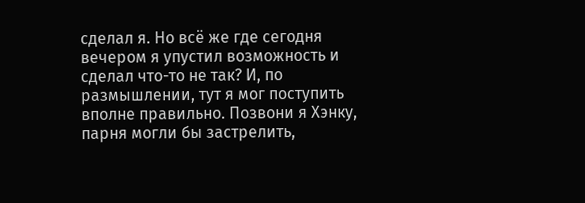сделал я. Но всё же где сегодня вечером я упустил возможность и сделал что-то не так? И, по размышлении, тут я мог поступить вполне правильно. Позвони я Хэнку, парня могли бы застрелить,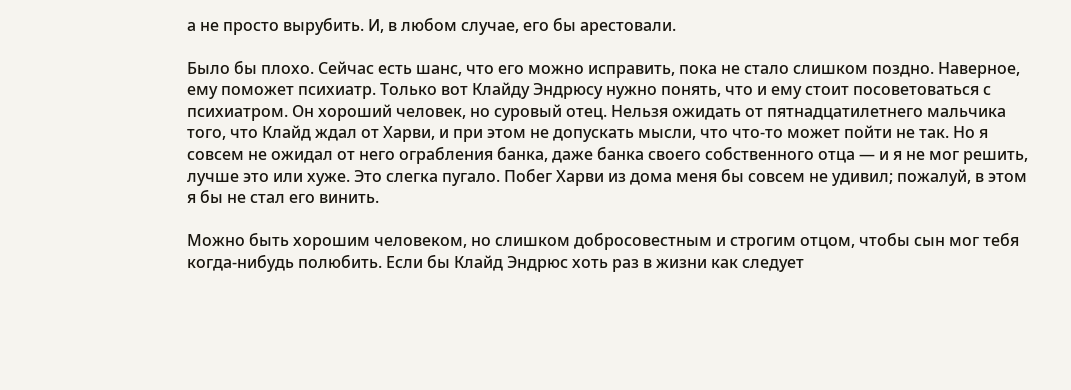а не просто вырубить. И, в любом случае, его бы арестовали.

Было бы плохо. Сейчас есть шанс, что его можно исправить, пока не стало слишком поздно. Наверное, ему поможет психиатр. Только вот Клайду Эндрюсу нужно понять, что и ему стоит посоветоваться с психиатром. Он хороший человек, но суровый отец. Нельзя ожидать от пятнадцатилетнего мальчика того, что Клайд ждал от Харви, и при этом не допускать мысли, что что-то может пойти не так. Но я совсем не ожидал от него ограбления банка, даже банка своего собственного отца — и я не мог решить, лучше это или хуже. Это слегка пугало. Побег Харви из дома меня бы совсем не удивил; пожалуй, в этом я бы не стал его винить.

Можно быть хорошим человеком, но слишком добросовестным и строгим отцом, чтобы сын мог тебя когда-нибудь полюбить. Если бы Клайд Эндрюс хоть раз в жизни как следует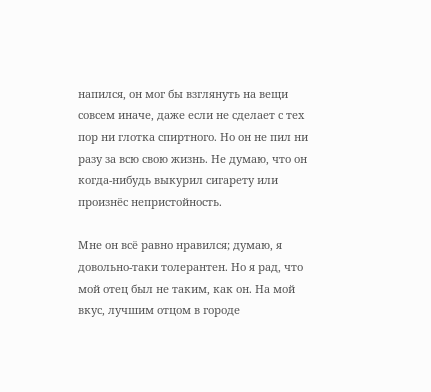напился, он мог бы взглянуть на вещи совсем иначе, даже если не сделает с тех пор ни глотка спиртного. Но он не пил ни разу за всю свою жизнь. Не думаю, что он когда-нибудь выкурил сигарету или произнёс непристойность.

Мне он всё равно нравился; думаю, я довольно-таки толерантен. Но я рад, что мой отец был не таким, как он. На мой вкус, лучшим отцом в городе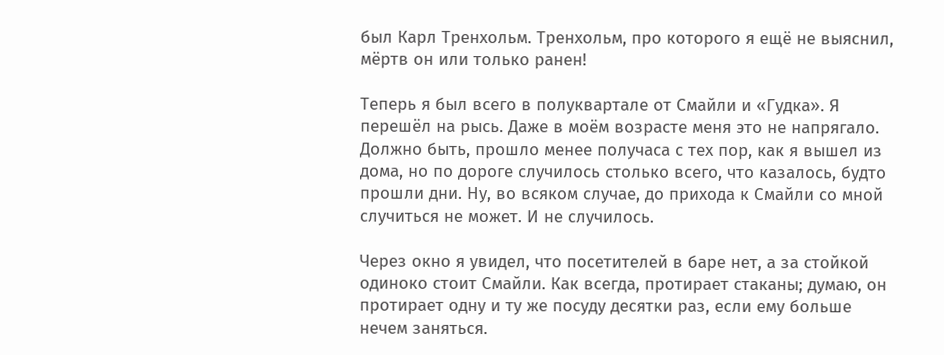был Карл Тренхольм. Тренхольм, про которого я ещё не выяснил, мёртв он или только ранен!

Теперь я был всего в полуквартале от Смайли и «Гудка». Я перешёл на рысь. Даже в моём возрасте меня это не напрягало. Должно быть, прошло менее получаса с тех пор, как я вышел из дома, но по дороге случилось столько всего, что казалось, будто прошли дни. Ну, во всяком случае, до прихода к Смайли со мной случиться не может. И не случилось.

Через окно я увидел, что посетителей в баре нет, а за стойкой одиноко стоит Смайли. Как всегда, протирает стаканы; думаю, он протирает одну и ту же посуду десятки раз, если ему больше нечем заняться.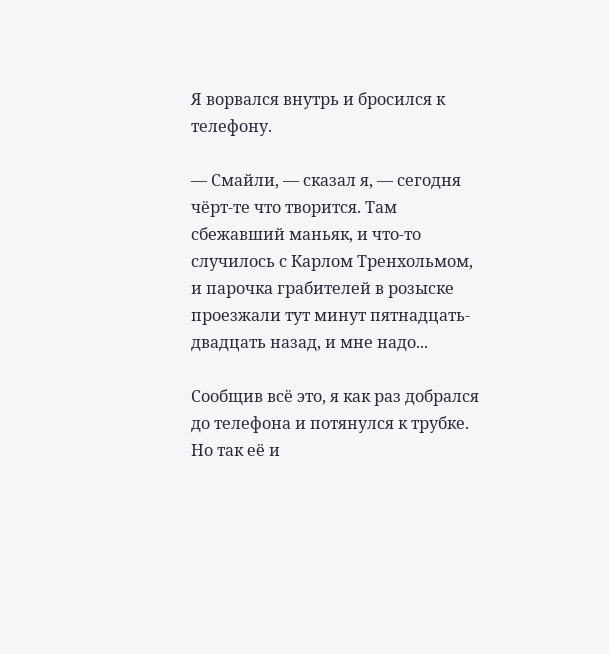Я ворвался внутрь и бросился к телефону.

— Смайли, — сказал я, — сегодня чёрт-те что творится. Там сбежавший маньяк, и что-то случилось с Карлом Тренхольмом, и парочка грабителей в розыске проезжали тут минут пятнадцать-двадцать назад, и мне надо...

Сообщив всё это, я как раз добрался до телефона и потянулся к трубке. Но так её и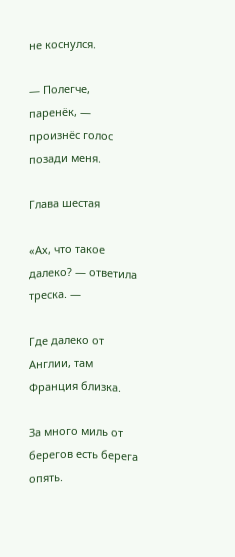не коснулся.

— Полегче, паренёк, — произнёс голос позади меня.

Глава шестая

«Ах, что такое далеко? — ответила треска. —

Где далеко от Англии, там Франция близка.

За много миль от берегов есть берега опять.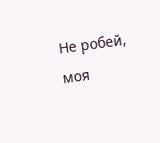Не робей, моя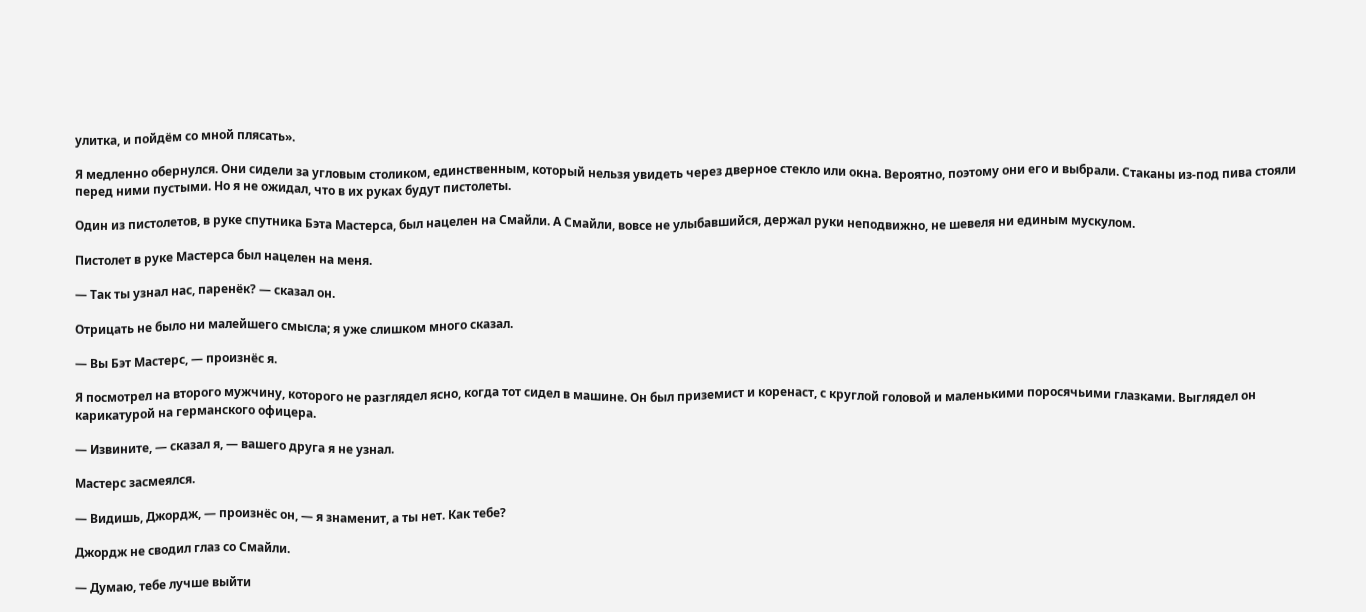улитка, и пойдём со мной плясать».

Я медленно обернулся. Они сидели за угловым столиком, единственным, который нельзя увидеть через дверное стекло или окна. Вероятно, поэтому они его и выбрали. Стаканы из-под пива стояли перед ними пустыми. Но я не ожидал, что в их руках будут пистолеты.

Один из пистолетов, в руке спутника Бэта Мастерса, был нацелен на Смайли. А Смайли, вовсе не улыбавшийся, держал руки неподвижно, не шевеля ни единым мускулом.

Пистолет в руке Мастерса был нацелен на меня.

— Так ты узнал нас, паренёк? — сказал он.

Отрицать не было ни малейшего смысла; я уже слишком много сказал.

— Вы Бэт Мастерс, — произнёс я.

Я посмотрел на второго мужчину, которого не разглядел ясно, когда тот сидел в машине. Он был приземист и коренаст, с круглой головой и маленькими поросячьими глазками. Выглядел он карикатурой на германского офицера.

— Извините, — сказал я, — вашего друга я не узнал.

Мастерс засмеялся.

— Видишь, Джордж, — произнёс он, — я знаменит, а ты нет. Как тебе?

Джордж не сводил глаз со Смайли.

— Думаю, тебе лучше выйти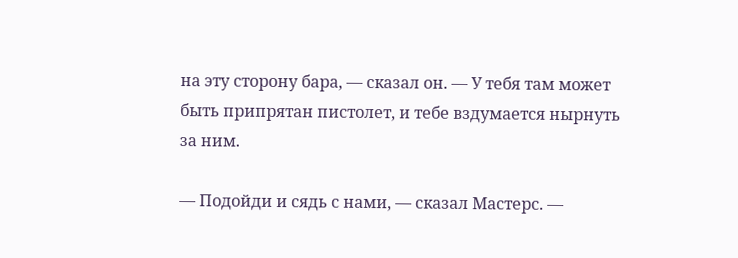на эту сторону бара, — сказал он. — У тебя там может быть припрятан пистолет, и тебе вздумается нырнуть за ним.

— Подойди и сядь с нами, — сказал Мастерс. —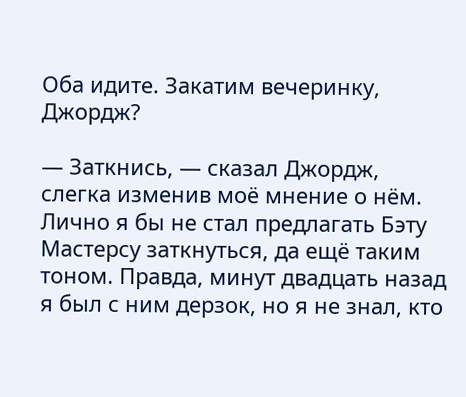Оба идите. Закатим вечеринку, Джордж?

— Заткнись, — сказал Джордж, слегка изменив моё мнение о нём. Лично я бы не стал предлагать Бэту Мастерсу заткнуться, да ещё таким тоном. Правда, минут двадцать назад я был с ним дерзок, но я не знал, кто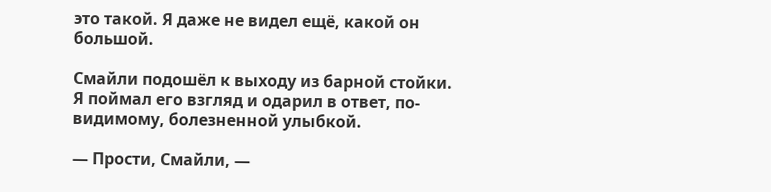это такой. Я даже не видел ещё, какой он большой.

Смайли подошёл к выходу из барной стойки. Я поймал его взгляд и одарил в ответ, по-видимому, болезненной улыбкой.

— Прости, Смайли, —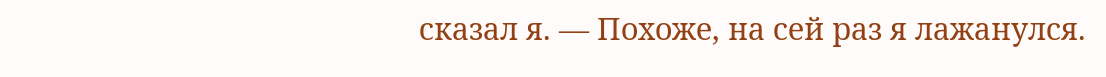сказал я. — Похоже, на сей раз я лажанулся.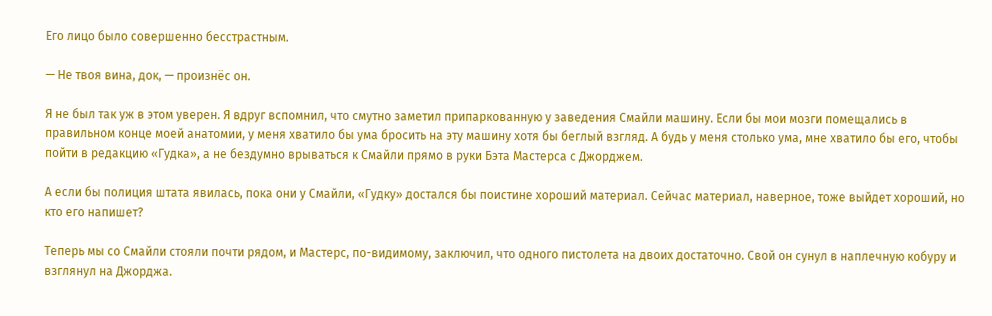Его лицо было совершенно бесстрастным.

— Не твоя вина, док, — произнёс он.

Я не был так уж в этом уверен. Я вдруг вспомнил, что смутно заметил припаркованную у заведения Смайли машину. Если бы мои мозги помещались в правильном конце моей анатомии, у меня хватило бы ума бросить на эту машину хотя бы беглый взгляд. А будь у меня столько ума, мне хватило бы его, чтобы пойти в редакцию «Гудка», а не бездумно врываться к Смайли прямо в руки Бэта Мастерса с Джорджем.

А если бы полиция штата явилась, пока они у Смайли, «Гудку» достался бы поистине хороший материал. Сейчас материал, наверное, тоже выйдет хороший, но кто его напишет?

Теперь мы со Смайли стояли почти рядом, и Мастерс, по-видимому, заключил, что одного пистолета на двоих достаточно. Свой он сунул в наплечную кобуру и взглянул на Джорджа.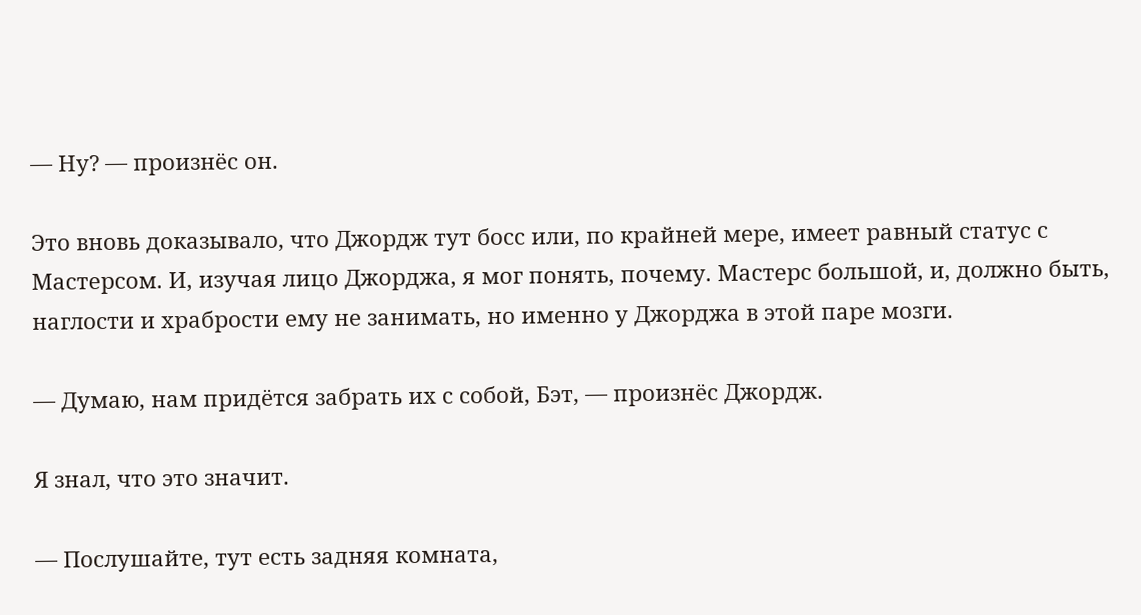— Ну? — произнёс он.

Это вновь доказывало, что Джордж тут босс или, по крайней мере, имеет равный статус с Мастерсом. И, изучая лицо Джорджа, я мог понять, почему. Мастерс большой, и, должно быть, наглости и храбрости ему не занимать, но именно у Джорджа в этой паре мозги.

— Думаю, нам придётся забрать их с собой, Бэт, — произнёс Джордж.

Я знал, что это значит.

— Послушайте, тут есть задняя комната,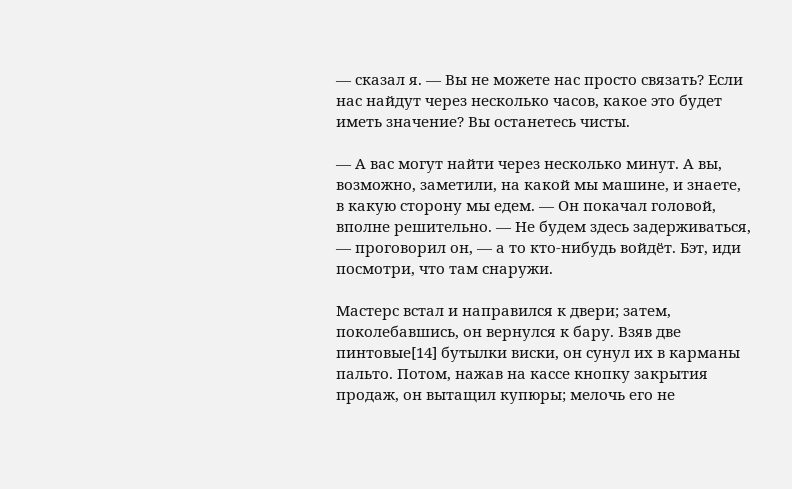— сказал я. — Вы не можете нас просто связать? Если нас найдут через несколько часов, какое это будет иметь значение? Вы останетесь чисты.

— А вас могут найти через несколько минут. А вы, возможно, заметили, на какой мы машине, и знаете, в какую сторону мы едем. — Он покачал головой, вполне решительно. — Не будем здесь задерживаться, — проговорил он, — а то кто-нибудь войдёт. Бэт, иди посмотри, что там снаружи.

Мастерс встал и направился к двери; затем, поколебавшись, он вернулся к бару. Взяв две пинтовые[14] бутылки виски, он сунул их в карманы пальто. Потом, нажав на кассе кнопку закрытия продаж, он вытащил купюры; мелочь его не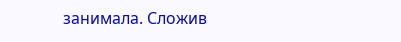занимала. Сложив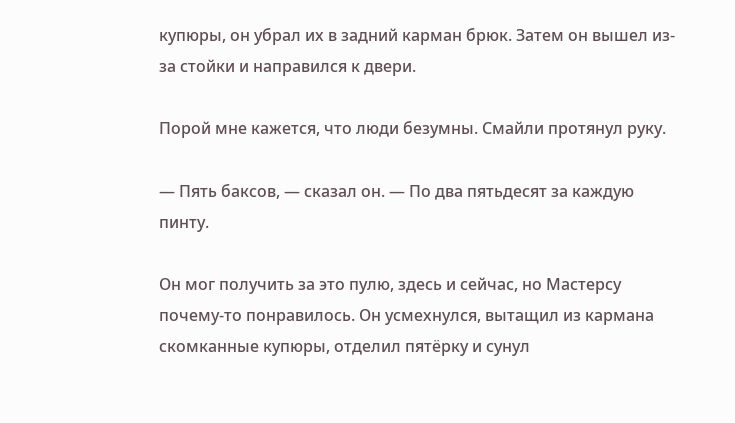купюры, он убрал их в задний карман брюк. Затем он вышел из-за стойки и направился к двери.

Порой мне кажется, что люди безумны. Смайли протянул руку.

— Пять баксов, — сказал он. — По два пятьдесят за каждую пинту.

Он мог получить за это пулю, здесь и сейчас, но Мастерсу почему-то понравилось. Он усмехнулся, вытащил из кармана скомканные купюры, отделил пятёрку и сунул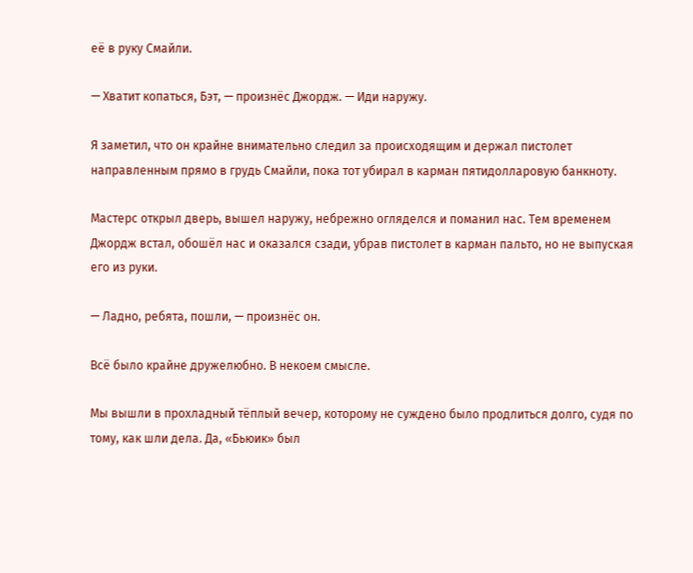её в руку Смайли.

— Хватит копаться, Бэт, — произнёс Джордж. — Иди наружу.

Я заметил, что он крайне внимательно следил за происходящим и держал пистолет направленным прямо в грудь Смайли, пока тот убирал в карман пятидолларовую банкноту.

Мастерс открыл дверь, вышел наружу, небрежно огляделся и поманил нас. Тем временем Джордж встал, обошёл нас и оказался сзади, убрав пистолет в карман пальто, но не выпуская его из руки.

— Ладно, ребята, пошли, — произнёс он.

Всё было крайне дружелюбно. В некоем смысле.

Мы вышли в прохладный тёплый вечер, которому не суждено было продлиться долго, судя по тому, как шли дела. Да, «Бьюик» был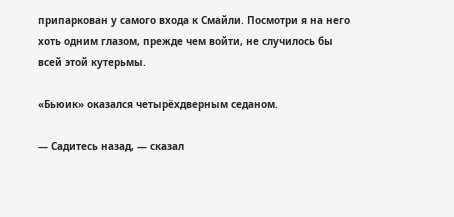припаркован у самого входа к Смайли. Посмотри я на него хоть одним глазом, прежде чем войти, не случилось бы всей этой кутерьмы.

«Бьюик» оказался четырёхдверным седаном.

— Садитесь назад, — сказал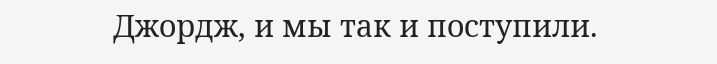Джордж, и мы так и поступили.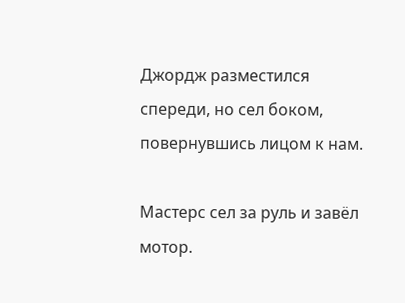Джордж разместился спереди, но сел боком, повернувшись лицом к нам.

Мастерс сел за руль и завёл мотор.